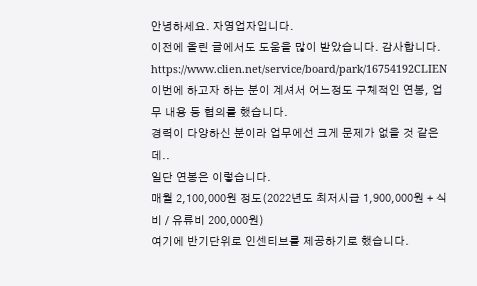안녕하세요. 자영업자입니다.
이전에 올린 글에서도 도움을 많이 받았습니다. 감사합니다.
https://www.clien.net/service/board/park/16754192CLIEN
이번에 하고자 하는 분이 계셔서 어느정도 구체적인 연봉, 업무 내용 등 협의를 했습니다.
경력이 다양하신 분이라 업무에선 크게 문제가 없을 것 같은데..
일단 연봉은 이렇습니다.
매월 2,100,000원 정도(2022년도 최저시급 1,900,000원 + 식비 / 유류비 200,000원)
여기에 반기단위로 인센티브를 제공하기로 했습니다.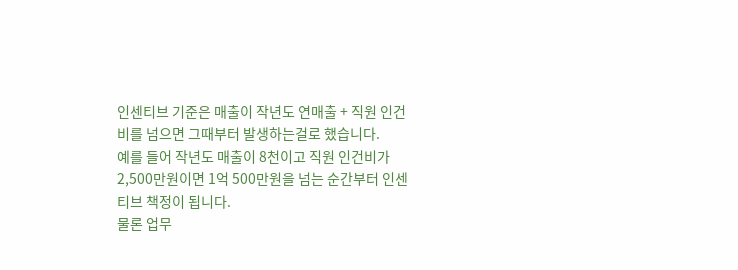인센티브 기준은 매출이 작년도 연매출 + 직원 인건비를 넘으면 그때부터 발생하는걸로 했습니다.
예를 들어 작년도 매출이 8천이고 직원 인건비가 2,500만원이면 1억 500만원을 넘는 순간부터 인센티브 책정이 됩니다.
물론 업무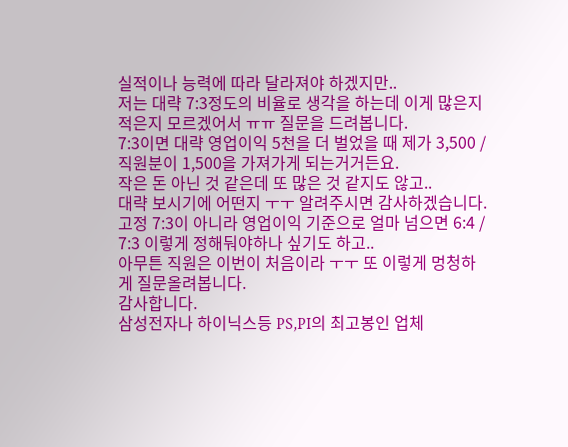실적이나 능력에 따라 달라져야 하겠지만..
저는 대략 7:3정도의 비율로 생각을 하는데 이게 많은지 적은지 모르겠어서 ㅠㅠ 질문을 드려봅니다.
7:3이면 대략 영업이익 5천을 더 벌었을 때 제가 3,500 / 직원분이 1,500을 가져가게 되는거거든요.
작은 돈 아닌 것 같은데 또 많은 것 같지도 않고..
대략 보시기에 어떤지 ㅜㅜ 알려주시면 감사하겠습니다.
고정 7:3이 아니라 영업이익 기준으로 얼마 넘으면 6:4 / 7:3 이렇게 정해둬야하나 싶기도 하고..
아무튼 직원은 이번이 처음이라 ㅜㅜ 또 이렇게 멍청하게 질문올려봅니다.
감사합니다.
삼성전자나 하이닉스등 PS,PI의 최고봉인 업체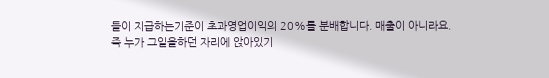들이 지급하는기준이 초과영업이익의 20%를 분배합니다. 매출이 아니라요.
즉 누가 그일을하던 자리에 앉아있기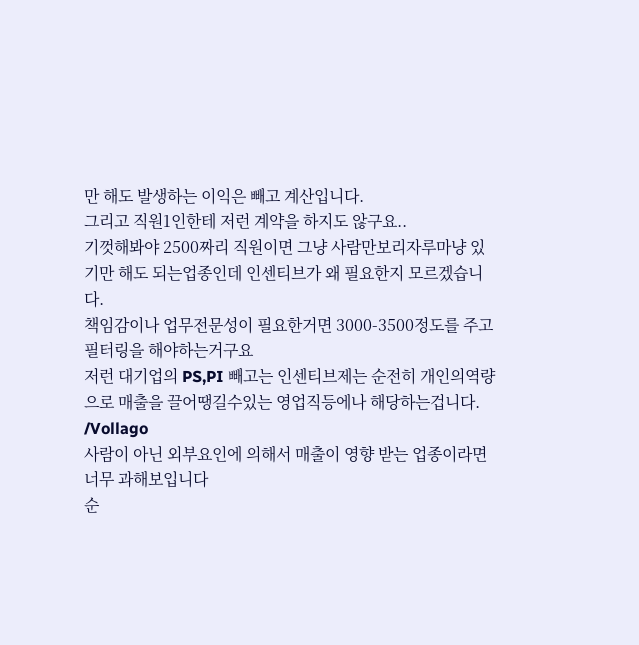만 해도 발생하는 이익은 빼고 계산입니다.
그리고 직원1인한테 저런 계약을 하지도 않구요..
기껏해봐야 2500짜리 직원이면 그냥 사람만보리자루마냥 있기만 해도 되는업종인데 인센티브가 왜 필요한지 모르겠습니다.
책임감이나 업무전문성이 필요한거면 3000-3500정도를 주고 필터링을 해야하는거구요
저런 대기업의 PS,PI 빼고는 인센티브제는 순전히 개인의역량으로 매출을 끌어땡길수있는 영업직등에나 해당하는겁니다.
/Vollago
사람이 아닌 외부요인에 의해서 매출이 영향 받는 업종이라면 너무 과해보입니다
순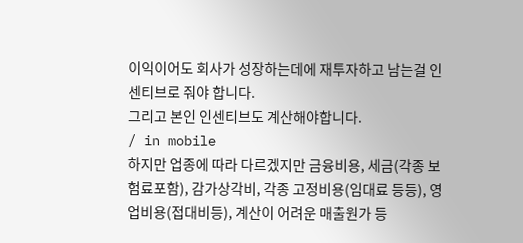이익이어도 회사가 성장하는데에 재투자하고 남는걸 인센티브로 줘야 합니다.
그리고 본인 인센티브도 계산해야합니다.
/ in mobile
하지만 업종에 따라 다르겠지만 금융비용, 세금(각종 보험료포함), 감가상각비, 각종 고정비용(임대료 등등), 영업비용(접대비등), 계산이 어려운 매출원가 등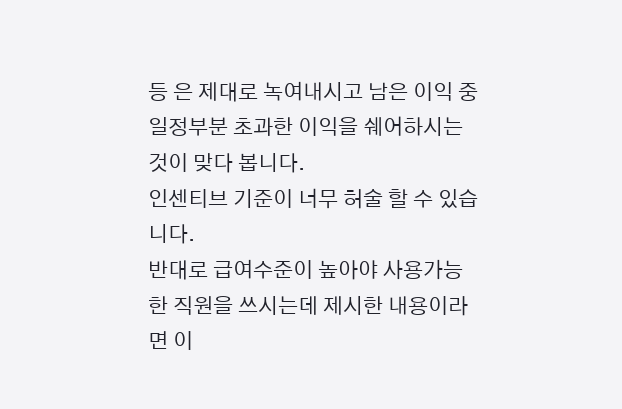등 은 제대로 녹여내시고 남은 이익 중 일정부분 초과한 이익을 쉐어하시는 것이 맞다 봅니다.
인센티브 기준이 너무 허술 할 수 있습니다.
반대로 급여수준이 높아야 사용가능한 직원을 쓰시는데 제시한 내용이라면 이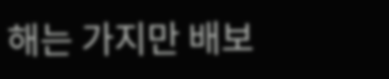해는 가지만 배보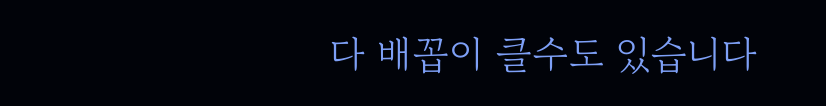다 배꼽이 클수도 있습니다